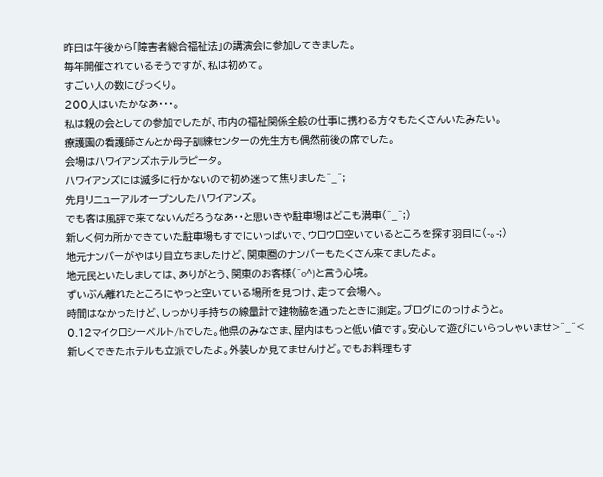昨日は午後から「障害者総合福祉法」の講演会に参加してきました。
毎年開催されているそうですが、私は初めて。
すごい人の数にびっくり。
200人はいたかなあ・・・。
私は親の会としての参加でしたが、市内の福祉関係全般の仕事に携わる方々もたくさんいたみたい。
療護園の看護師さんとか母子訓練センターの先生方も偶然前後の席でした。
会場はハワイアンズホテルラピータ。
ハワイアンズには滅多に行かないので初め迷って焦りました^_^;
先月リニューアルオープンしたハワイアンズ。
でも客は風評で来てないんだろうなあ・・と思いきや駐車場はどこも満車(^_^;)
新しく何カ所かできていた駐車場もすでにいっぱいで、ウロウロ空いているところを探す羽目に(-。-;)
地元ナンバーがやはり目立ちましたけど、関東圏のナンバーもたくさん来てましたよ。
地元民といたしましては、ありがとう、関東のお客様(^o^)と言う心境。
ずいぶん離れたところにやっと空いている場所を見つけ、走って会場へ。
時間はなかったけど、しっかり手持ちの線量計で建物脇を通ったときに測定。ブログにのっけようと。
0.12マイクロシーベルト/hでした。他県のみなさま、屋内はもっと低い値です。安心して遊びにいらっしゃいませ>^_^<
新しくできたホテルも立派でしたよ。外装しか見てませんけど。でもお料理もす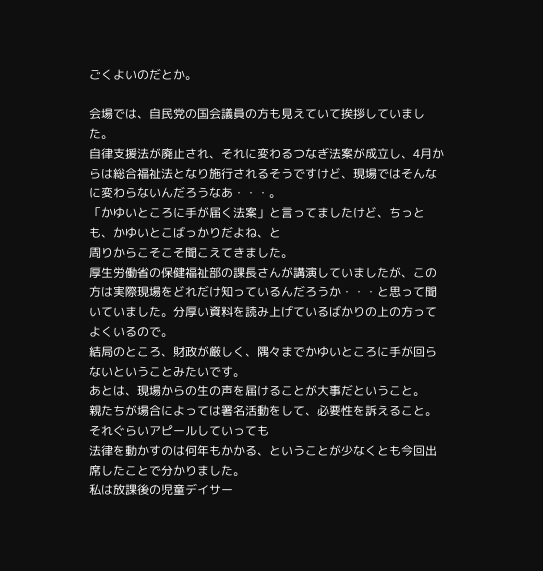ごくよいのだとか。

会場では、自民党の国会議員の方も見えていて挨拶していました。
自律支援法が廃止され、それに変わるつなぎ法案が成立し、4月からは総合福祉法となり施行されるそうですけど、現場ではそんなに変わらないんだろうなあ・・・。
「かゆいところに手が届く法案」と言ってましたけど、ちっとも、かゆいとこばっかりだよね、と
周りからこそこそ聞こえてきました。
厚生労働省の保健福祉部の課長さんが講演していましたが、この方は実際現場をどれだけ知っているんだろうか・・・と思って聞いていました。分厚い資料を読み上げているばかりの上の方ってよくいるので。
結局のところ、財政が厳しく、隅々までかゆいところに手が回らないということみたいです。
あとは、現場からの生の声を届けることが大事だということ。
親たちが場合によっては署名活動をして、必要性を訴えること。それぐらいアピールしていっても
法律を動かすのは何年もかかる、ということが少なくとも今回出席したことで分かりました。
私は放課後の児童デイサー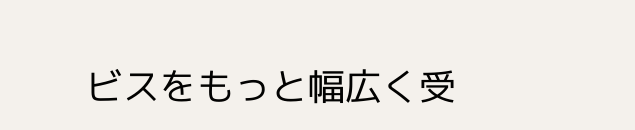ビスをもっと幅広く受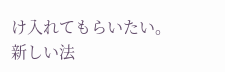け入れてもらいたい。
新しい法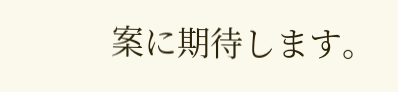案に期待します。